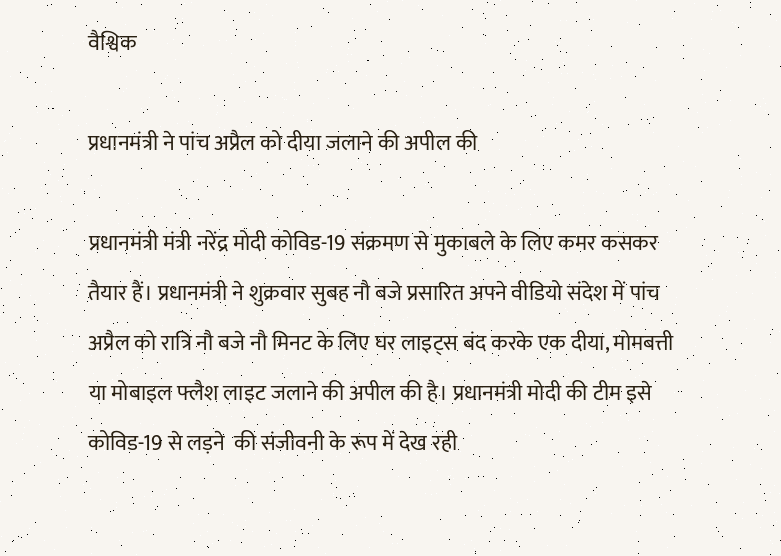वैश्विक

प्रधानमंत्री ने पांच अप्रैल को दीया जलाने की अपील की

प्रधानमंत्री मंत्री नरेंद्र मोदी कोविड-19 संक्रमण से मुकाबले के लिए कमर कसकर तैयार हैं। प्रधानमंत्री ने शुक्रवार सुबह नौ बजे प्रसारित अपने वीडियो संदेश में पांच अप्रैल को रात्रि नौ बजे नौ मिनट के लिए घर लाइट्स बंद करके एक दीया, मोमबत्ती या मोबाइल फ्लैश लाइट जलाने की अपील की है। प्रधानमंत्री मोदी की टीम इसे कोविड-19 से लड़ने  की संजीवनी के रूप में देख रही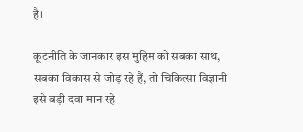है।

कूटनीति के जानकार इस मुहिम को सबका साथ, सबका विकास से जोड़ रहे हैं, तो चिकित्सा विज्ञानी इसे बड़ी दवा मान रहे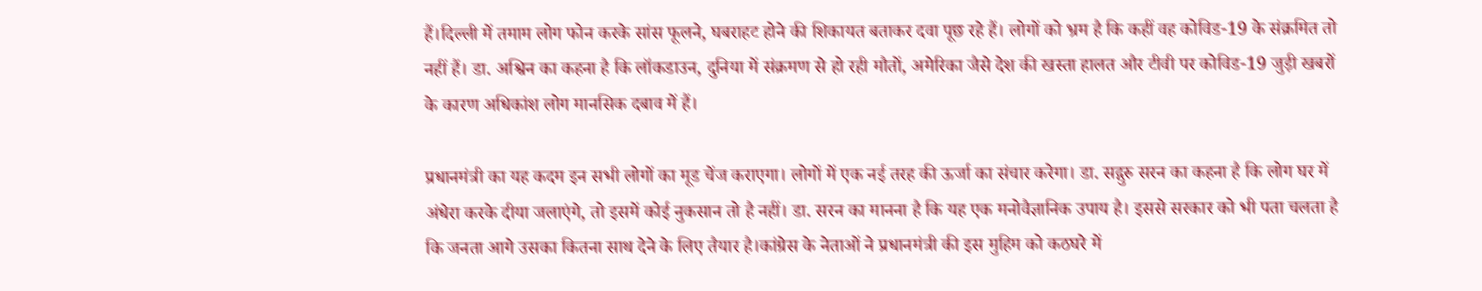हैं।दिल्ली में तमाम लोग फोन करके सांस फूलने, घबराहट होने की शिकायत बताकर दवा पूछ रहे हैं। लोगों को भ्रम है कि कहीं वह कोविड-19 के संक्रमित तो नहीं हैं। डा. अश्विन का कहना है कि लॉकडाउन, दुनिया में संक्रमण से हो रही मौतों, अमेरिका जैसे देश की खस्ता हालत और टीवी पर कोविड-19 जुड़ी खबरों के कारण अधिकांश लोग मानसिक दबाव में हैं।

प्रधानमंत्री का यह कदम इन सभी लोगों का मूड चेंज कराएगा। लोगों में एक नई तरह की ऊर्जा का संचार करेगा। डा. सद्गुरु सरन का कहना है कि लोग घर में अंधेरा करके दीया जलाएंगे, तो इसमें कोई नुकसान तो है नहीं। डा. सरन का मानना है कि यह एक मनोवैज्ञानिक उपाय है। इससे सरकार को भी पता चलता है कि जनता आगे उसका कितना साथ देने के लिए तैयार है।कांग्रेस के नेताओं ने प्रधानमंत्री की इस मुहिम को कठघरे में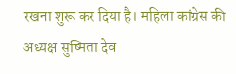रखना शुरू कर दिया है। महिला कांग्रेस की अध्यक्ष सुष्मिता देव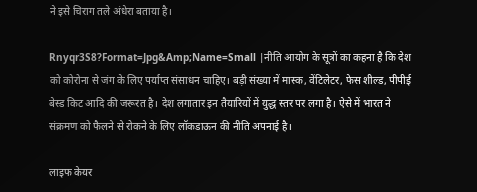ने इसे चिराग तले अंधेरा बताया है।

Rnyqr3S8?Format=Jpg&Amp;Name=Small |नीति आयोग के सूत्रों का कहना है कि देश को कोरोना से जंग के लिए पर्याप्त संसाधन चाहिए। बड़ी संख्या में मास्क, वेंटिलेटर, फेस शील्ड, पीपीई बेस्ड किट आदि की जरूरत है। देश लगातार इन तैयारियों में युद्ध स्तर पर लगा है। ऐसे में भारत ने संक्रमण को फैलने से रोकने के लिए लॉकडाऊन की नीति अपनाई है।

लाइफ केयर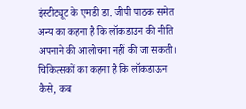इंस्टीट्यूट के एमडी डा. जीपी पाठक समेत अन्य का कहना है कि लॉकडाउन की नीति अपनाने की आलोचना नहीं की जा सकती। चिकित्सकों का कहना है कि लॉकडाऊन कैसे, कब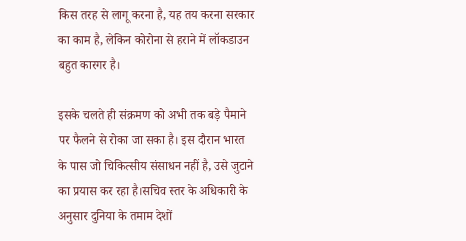किस तरह से लागू करना है, यह तय करना सरकार का काम है, लेकिन कोरोना से हराने में लॉकडाउन बहुत कारगर है।

इसके चलते ही संक्रमण को अभी तक बड़े पैमाने पर फैलने से रोका जा सका है। इस दौरान भारत के पास जो चिकित्सीय संसाधन नहीं है, उसे जुटाने का प्रयास कर रहा है।सचिव स्तर के अधिकारी के अनुसार दुनिया के तमाम देशों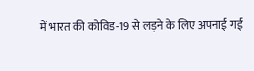में भारत की कोविड-19 से लड़ने के लिए अपनाई गई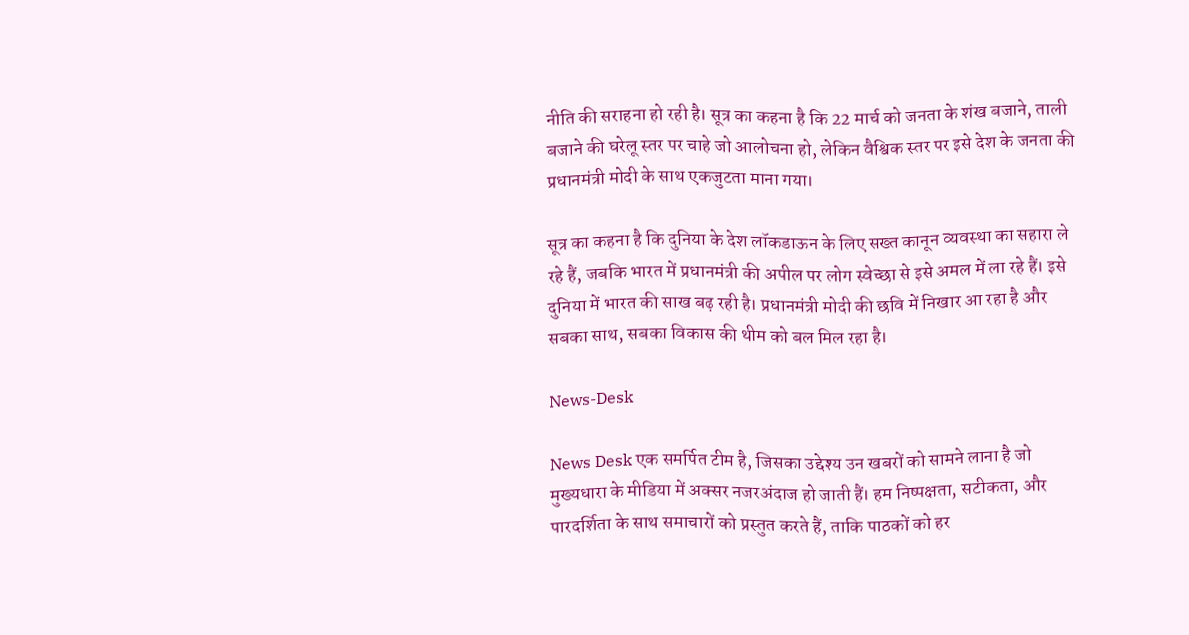नीति की सराहना हो रही है। सूत्र का कहना है कि 22 मार्च को जनता के शंख बजाने, ताली बजाने की घरेलू स्तर पर चाहे जो आलोचना हो, लेकिन वैश्विक स्तर पर इसे देश के जनता की प्रधानमंत्री मोदी के साथ एकजुटता माना गया।

सूत्र का कहना है कि दुनिया के देश लॉकडाऊन के लिए सख्त कानून व्यवस्था का सहारा ले रहे हैं, जबकि भारत में प्रधानमंत्री की अपील पर लोग स्वेच्छा से इसे अमल में ला रहे हैं। इसे दुनिया में भारत की साख बढ़ रही है। प्रधानमंत्री मोदी की छवि में निखार आ रहा है और सबका साथ, सबका विकास की थीम को बल मिल रहा है।

News-Desk

News Desk एक समर्पित टीम है, जिसका उद्देश्य उन खबरों को सामने लाना है जो मुख्यधारा के मीडिया में अक्सर नजरअंदाज हो जाती हैं। हम निष्पक्षता, सटीकता, और पारदर्शिता के साथ समाचारों को प्रस्तुत करते हैं, ताकि पाठकों को हर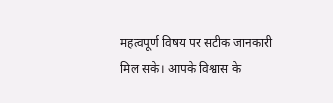महत्वपूर्ण विषय पर सटीक जानकारी मिल सके। आपके विश्वास के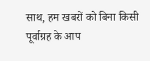साथ, हम खबरों को बिना किसी पूर्वाग्रह के आप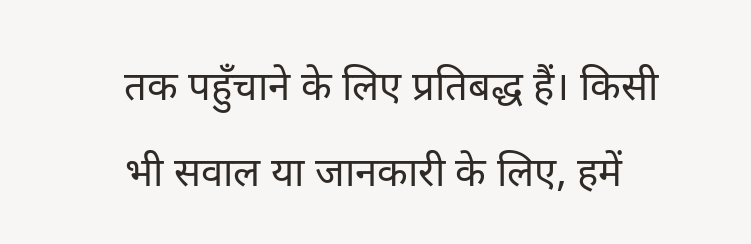तक पहुँचाने के लिए प्रतिबद्ध हैं। किसी भी सवाल या जानकारी के लिए, हमें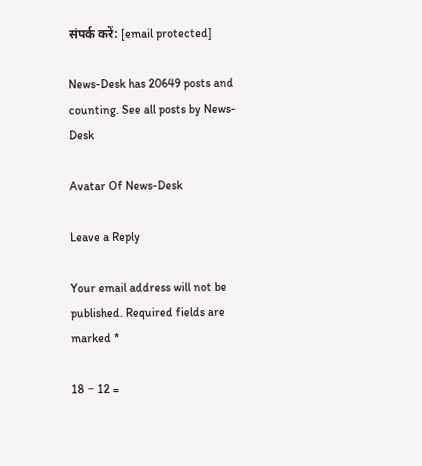संपर्क करें: [email protected]

News-Desk has 20649 posts and counting. See all posts by News-Desk

Avatar Of News-Desk

Leave a Reply

Your email address will not be published. Required fields are marked *

18 − 12 =